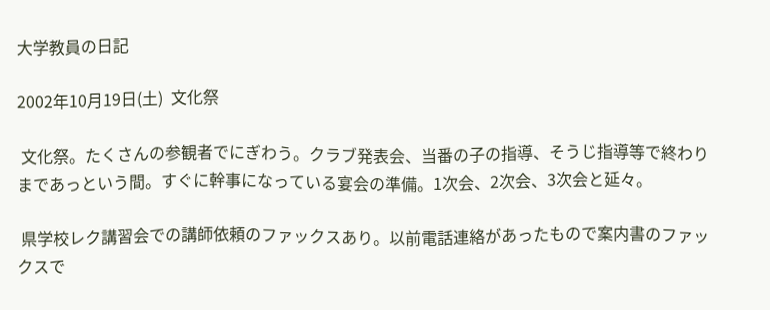大学教員の日記

2002年10月19日(土)  文化祭

 文化祭。たくさんの参観者でにぎわう。クラブ発表会、当番の子の指導、そうじ指導等で終わりまであっという間。すぐに幹事になっている宴会の準備。1次会、2次会、3次会と延々。

 県学校レク講習会での講師依頼のファックスあり。以前電話連絡があったもので案内書のファックスで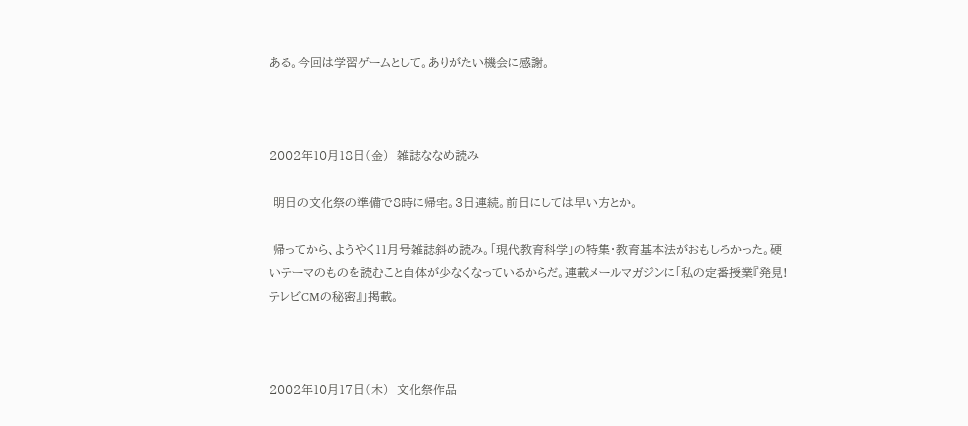ある。今回は学習ゲームとして。ありがたい機会に感謝。



2002年10月18日(金)  雑誌ななめ読み

 明日の文化祭の準備で8時に帰宅。3日連続。前日にしては早い方とか。

 帰ってから、ようやく11月号雑誌斜め読み。「現代教育科学」の特集・教育基本法がおもしろかった。硬いテーマのものを読むこと自体が少なくなっているからだ。連載メールマガジンに「私の定番授業『発見!テレビCMの秘密』」掲載。



2002年10月17日(木)  文化祭作品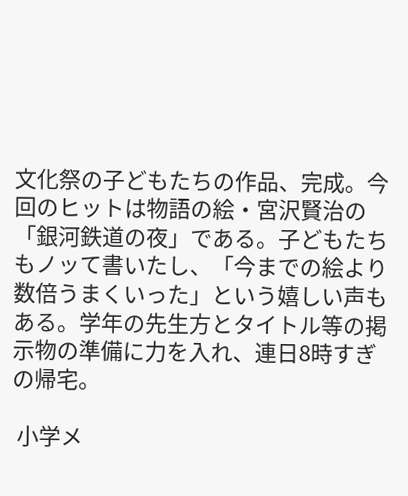文化祭の子どもたちの作品、完成。今回のヒットは物語の絵・宮沢賢治の「銀河鉄道の夜」である。子どもたちもノッて書いたし、「今までの絵より数倍うまくいった」という嬉しい声もある。学年の先生方とタイトル等の掲示物の準備に力を入れ、連日8時すぎの帰宅。

 小学メ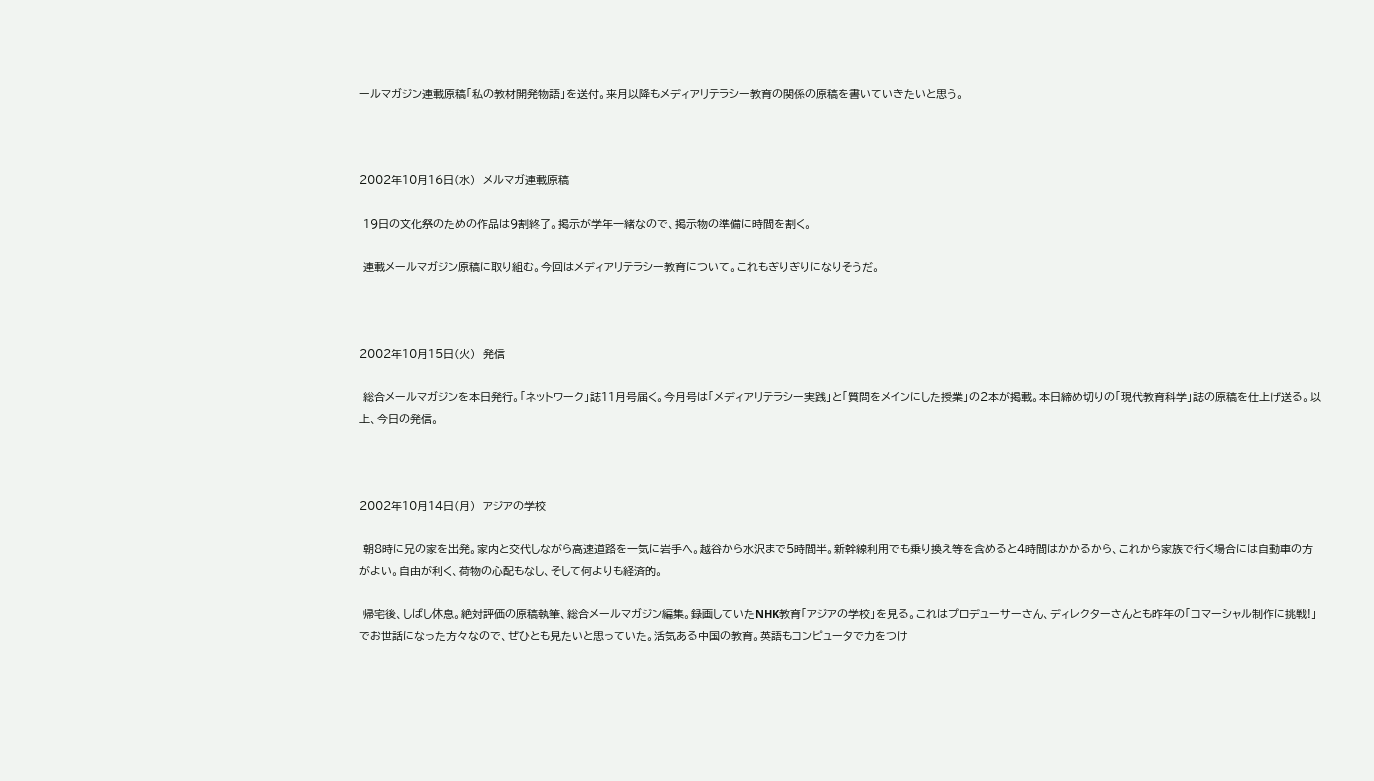ールマガジン連載原稿「私の教材開発物語」を送付。来月以降もメディアリテラシー教育の関係の原稿を書いていきたいと思う。



2002年10月16日(水)  メルマガ連載原稿

 19日の文化祭のための作品は9割終了。掲示が学年一緒なので、掲示物の準備に時間を割く。

 連載メールマガジン原稿に取り組む。今回はメディアリテラシー教育について。これもぎりぎりになりそうだ。



2002年10月15日(火)  発信

 総合メールマガジンを本日発行。「ネットワーク」誌11月号届く。今月号は「メディアリテラシー実践」と「質問をメインにした授業」の2本が掲載。本日締め切りの「現代教育科学」誌の原稿を仕上げ送る。以上、今日の発信。



2002年10月14日(月)  アジアの学校

 朝8時に兄の家を出発。家内と交代しながら高速道路を一気に岩手へ。越谷から水沢まで5時間半。新幹線利用でも乗り換え等を含めると4時間はかかるから、これから家族で行く場合には自動車の方がよい。自由が利く、荷物の心配もなし、そして何よりも経済的。

 帰宅後、しばし休息。絶対評価の原稿執筆、総合メールマガジン編集。録画していたNHK教育「アジアの学校」を見る。これはプロデューサーさん、ディレクターさんとも昨年の「コマーシャル制作に挑戦!」でお世話になった方々なので、ぜひとも見たいと思っていた。活気ある中国の教育。英語もコンピュータで力をつけ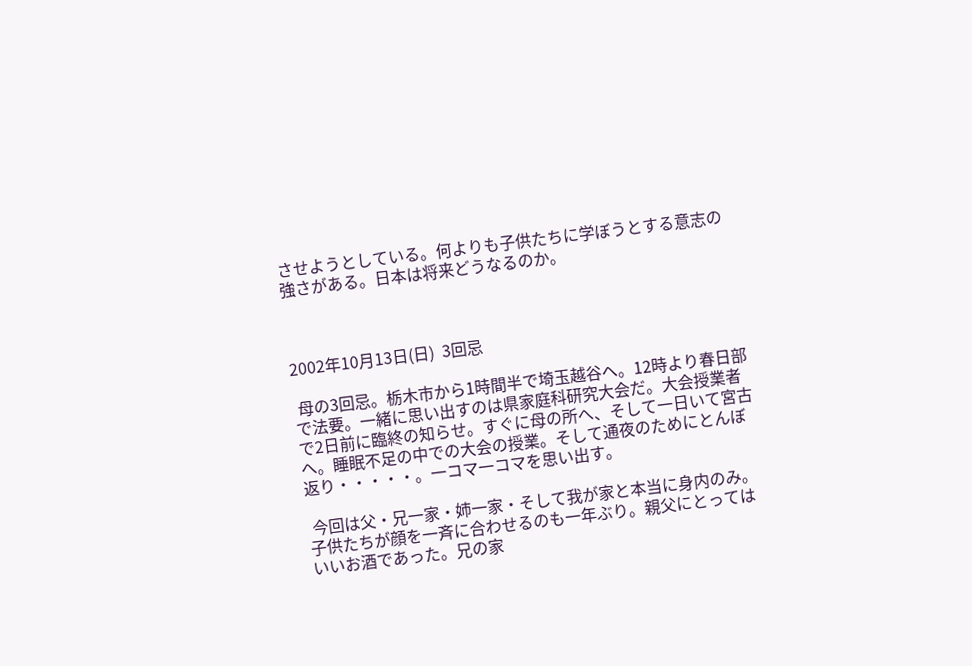させようとしている。何よりも子供たちに学ぼうとする意志の強さがある。日本は将来どうなるのか。



2002年10月13日(日)  3回忌

 母の3回忌。栃木市から1時間半で埼玉越谷へ。12時より春日部で法要。一緒に思い出すのは県家庭科研究大会だ。大会授業者で2日前に臨終の知らせ。すぐに母の所へ、そして一日いて宮古へ。睡眠不足の中での大会の授業。そして通夜のためにとんぼ返り・・・・・。一コマ一コマを思い出す。

 今回は父・兄一家・姉一家・そして我が家と本当に身内のみ。子供たちが顔を一斉に合わせるのも一年ぶり。親父にとってはいいお酒であった。兄の家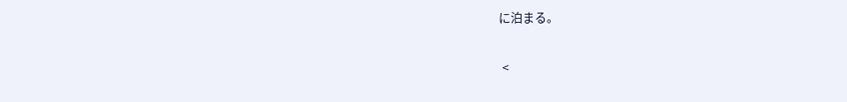に泊まる。


 <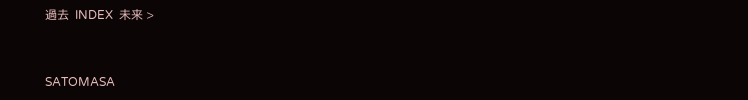過去  INDEX  未来 >


SATOMASA